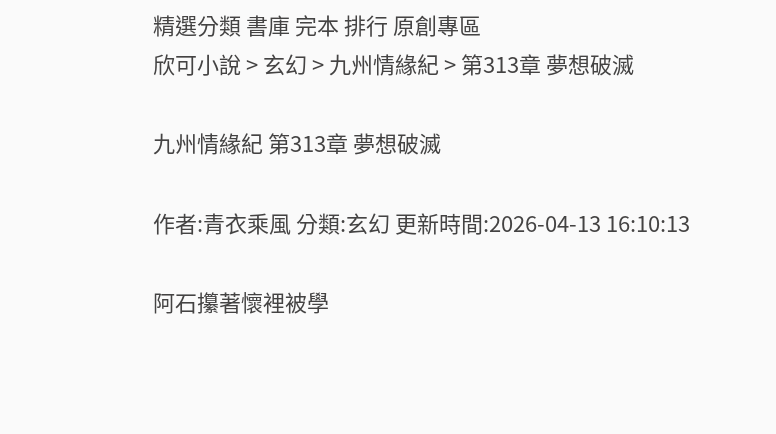精選分類 書庫 完本 排行 原創專區
欣可小說 > 玄幻 > 九州情緣紀 > 第313章 夢想破滅

九州情緣紀 第313章 夢想破滅

作者:青衣乘風 分類:玄幻 更新時間:2026-04-13 16:10:13

阿石攥著懷裡被學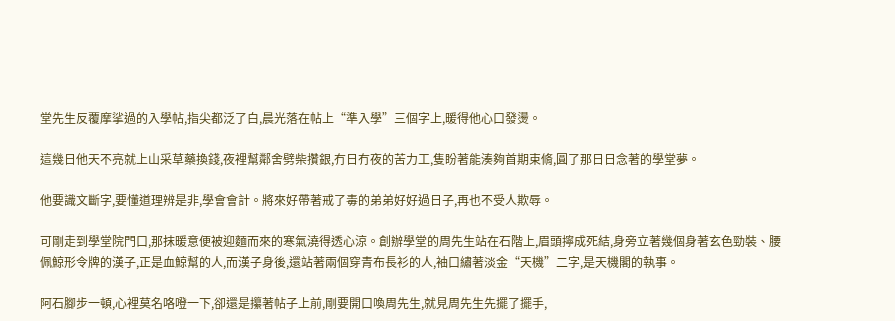堂先生反覆摩挲過的入學帖,指尖都泛了白,晨光落在帖上“準入學”三個字上,暖得他心口發燙。

這幾日他天不亮就上山采草藥換錢,夜裡幫鄰舍劈柴攢銀,冇日冇夜的苦力工,隻盼著能湊夠首期束脩,圓了那日日念著的學堂夢。

他要識文斷字,要懂道理辨是非,學會會計。將來好帶著戒了毒的弟弟好好過日子,再也不受人欺辱。

可剛走到學堂院門口,那抹暖意便被迎麵而來的寒氣澆得透心涼。創辦學堂的周先生站在石階上,眉頭擰成死結,身旁立著幾個身著玄色勁裝、腰佩鯨形令牌的漢子,正是血鯨幫的人,而漢子身後,還站著兩個穿青布長衫的人,袖口繡著淡金“天機”二字,是天機閣的執事。

阿石腳步一頓,心裡莫名咯噔一下,卻還是攥著帖子上前,剛要開口喚周先生,就見周先生先擺了擺手,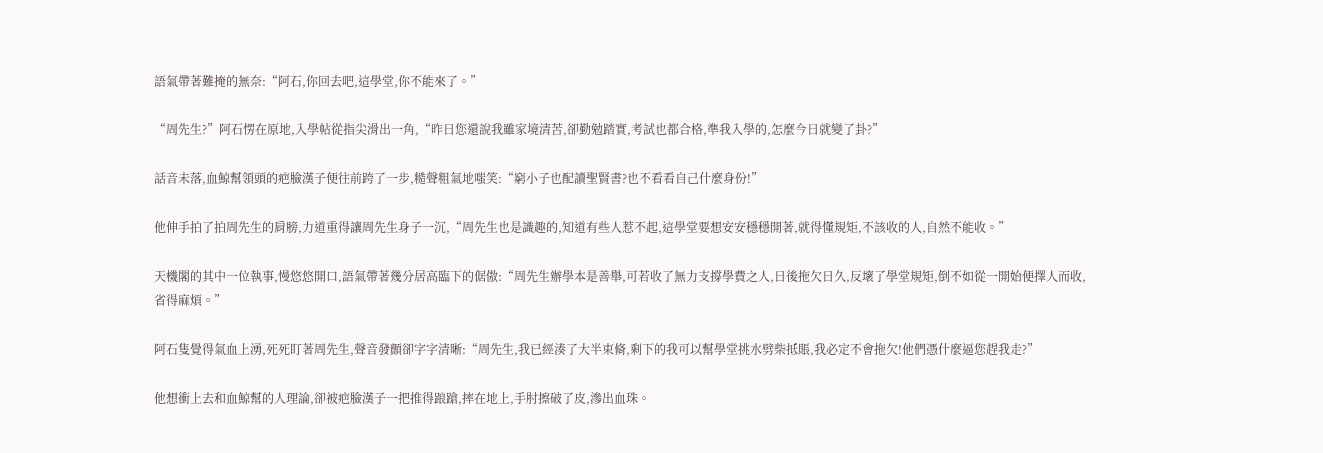語氣帶著難掩的無奈:“阿石,你回去吧,這學堂,你不能來了。”

“周先生?”阿石愣在原地,入學帖從指尖滑出一角,“昨日您還說我雖家境清苦,卻勤勉踏實,考試也都合格,準我入學的,怎麼今日就變了卦?”

話音未落,血鯨幫領頭的疤臉漢子便往前跨了一步,糙聲粗氣地嗤笑:“窮小子也配讀聖賢書?也不看看自己什麼身份!”

他伸手拍了拍周先生的肩膀,力道重得讓周先生身子一沉,“周先生也是識趣的,知道有些人惹不起,這學堂要想安安穩穩開著,就得懂規矩,不該收的人,自然不能收。”

天機閣的其中一位執事,慢悠悠開口,語氣帶著幾分居高臨下的倨傲:“周先生辦學本是善舉,可若收了無力支撐學費之人,日後拖欠日久,反壞了學堂規矩,倒不如從一開始便擇人而收,省得麻煩。”

阿石隻覺得氣血上湧,死死盯著周先生,聲音發顫卻字字清晰:“周先生,我已經湊了大半束脩,剩下的我可以幫學堂挑水劈柴抵賬,我必定不會拖欠!他們憑什麼逼您趕我走?”

他想衝上去和血鯨幫的人理論,卻被疤臉漢子一把推得踉蹌,摔在地上,手肘擦破了皮,滲出血珠。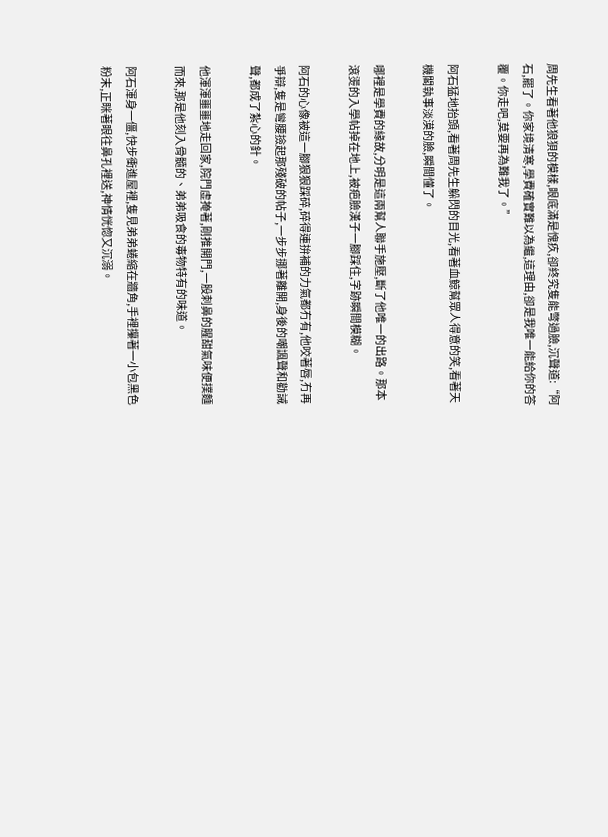周先生看著他狼狽的模樣,眼底滿是愧疚,卻終究隻能彆過臉,沉聲道:“阿石,罷了。你家境清寒,學費確實難以為繼,這理由,卻是我唯一能給你的答覆。你走吧,莫要再為難我了。”

阿石猛地抬頭,看著周先生躲閃的目光,看著血鯨幫眾人得意的笑,看著天機閣執事淡漠的臉,瞬間懂了。

哪裡是學費的緣故,分明是這兩幫人聯手施壓,斷了他唯一的出路。那本滾燙的入學帖掉在地上,被疤臉漢子一腳踩住,字跡瞬間模糊。

阿石的心像被這一腳狠狠踩碎,碎得連拚補的力氣都冇有,他咬著唇,冇再爭辯,隻是彎腰撿起那殘破的帖子,一步步挪著離開,身後的嘲諷聲和勸誡聲,都成了紮心的針。

他渾渾噩噩地走回家,院門虛掩著,剛推開門,一股刺鼻的腥甜氣味便撲麵而來,那是他刻入骨髓的、弟弟吸食的毒物特有的味道。

阿石渾身一僵,快步衝進屋裡,隻見弟弟蜷縮在牆角,手裡攥著一小包黑色粉末,正眯著眼往鼻孔裡送,神情恍惚又沉溺。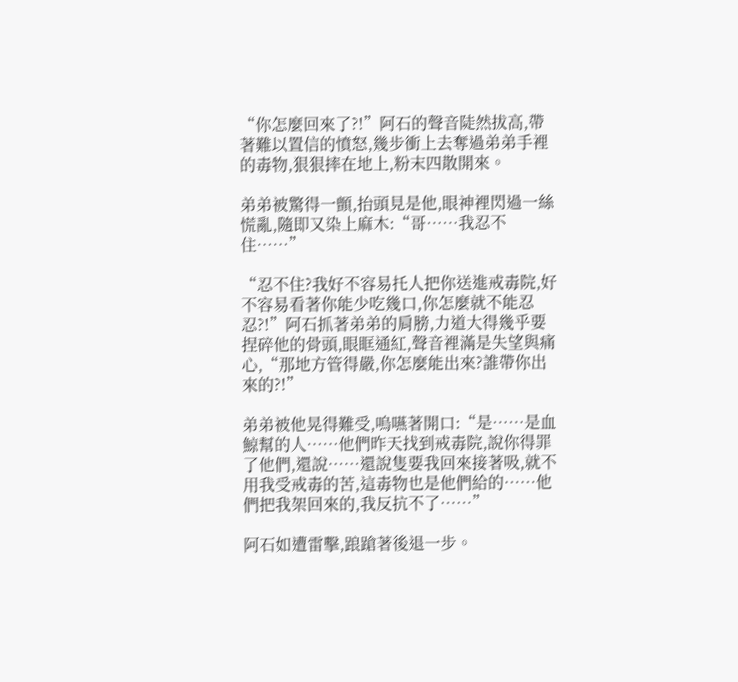“你怎麼回來了?!”阿石的聲音陡然拔高,帶著難以置信的憤怒,幾步衝上去奪過弟弟手裡的毒物,狠狠摔在地上,粉末四散開來。

弟弟被驚得一顫,抬頭見是他,眼神裡閃過一絲慌亂,隨即又染上麻木:“哥……我忍不住……”

“忍不住?我好不容易托人把你送進戒毒院,好不容易看著你能少吃幾口,你怎麼就不能忍忍?!”阿石抓著弟弟的肩膀,力道大得幾乎要捏碎他的骨頭,眼眶通紅,聲音裡滿是失望與痛心,“那地方管得嚴,你怎麼能出來?誰帶你出來的?!”

弟弟被他晃得難受,嗚嚥著開口:“是……是血鯨幫的人……他們昨天找到戒毒院,說你得罪了他們,還說……還說隻要我回來接著吸,就不用我受戒毒的苦,這毒物也是他們給的……他們把我架回來的,我反抗不了……”

阿石如遭雷擊,踉蹌著後退一步。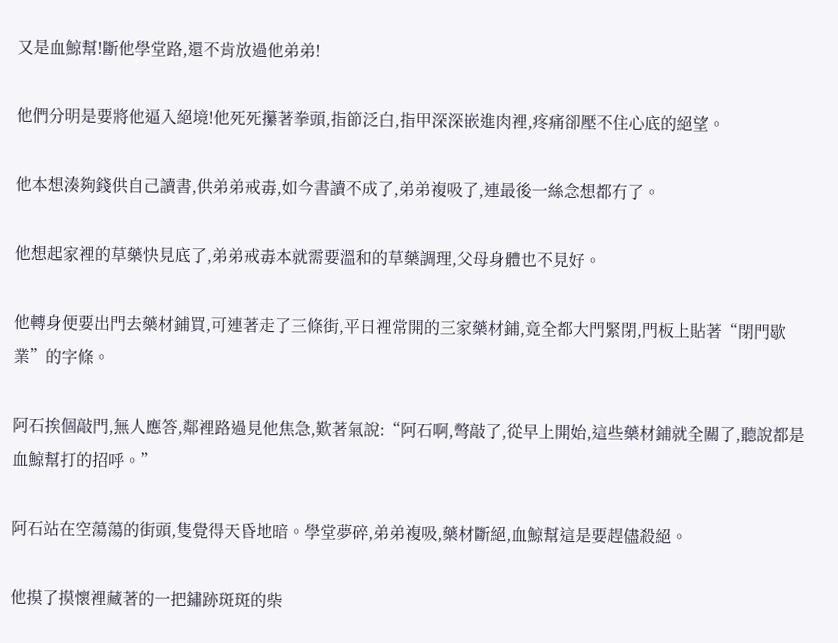又是血鯨幫!斷他學堂路,還不肯放過他弟弟!

他們分明是要將他逼入絕境!他死死攥著拳頭,指節泛白,指甲深深嵌進肉裡,疼痛卻壓不住心底的絕望。

他本想湊夠錢供自己讀書,供弟弟戒毒,如今書讀不成了,弟弟複吸了,連最後一絲念想都冇了。

他想起家裡的草藥快見底了,弟弟戒毒本就需要溫和的草藥調理,父母身體也不見好。

他轉身便要出門去藥材鋪買,可連著走了三條街,平日裡常開的三家藥材鋪,竟全都大門緊閉,門板上貼著“閉門歇業”的字條。

阿石挨個敲門,無人應答,鄰裡路過見他焦急,歎著氣說:“阿石啊,彆敲了,從早上開始,這些藥材鋪就全關了,聽說都是血鯨幫打的招呼。”

阿石站在空蕩蕩的街頭,隻覺得天昏地暗。學堂夢碎,弟弟複吸,藥材斷絕,血鯨幫這是要趕儘殺絕。

他摸了摸懷裡藏著的一把鏽跡斑斑的柴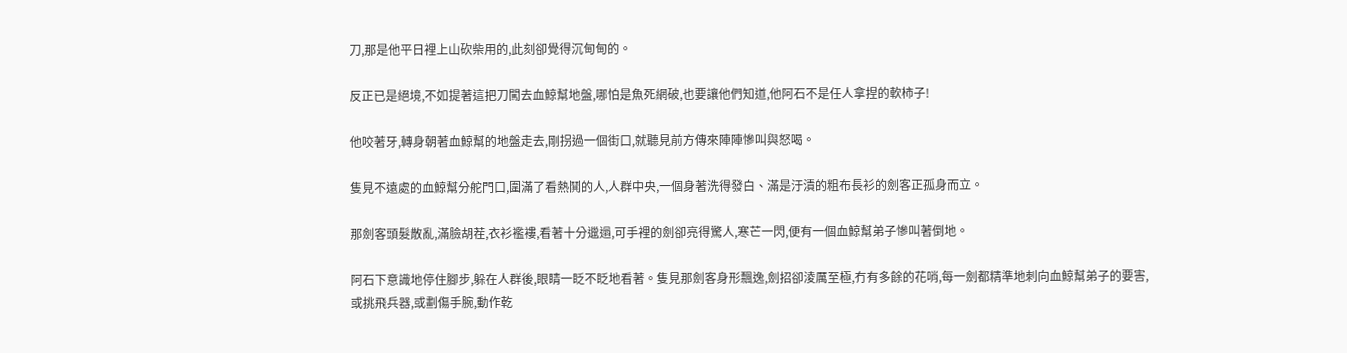刀,那是他平日裡上山砍柴用的,此刻卻覺得沉甸甸的。

反正已是絕境,不如提著這把刀闖去血鯨幫地盤,哪怕是魚死網破,也要讓他們知道,他阿石不是任人拿捏的軟柿子!

他咬著牙,轉身朝著血鯨幫的地盤走去,剛拐過一個街口,就聽見前方傳來陣陣慘叫與怒喝。

隻見不遠處的血鯨幫分舵門口,圍滿了看熱鬨的人,人群中央,一個身著洗得發白、滿是汙漬的粗布長衫的劍客正孤身而立。

那劍客頭髮散亂,滿臉胡茬,衣衫襤褸,看著十分邋遢,可手裡的劍卻亮得驚人,寒芒一閃,便有一個血鯨幫弟子慘叫著倒地。

阿石下意識地停住腳步,躲在人群後,眼睛一眨不眨地看著。隻見那劍客身形飄逸,劍招卻淩厲至極,冇有多餘的花哨,每一劍都精準地刺向血鯨幫弟子的要害,或挑飛兵器,或劃傷手腕,動作乾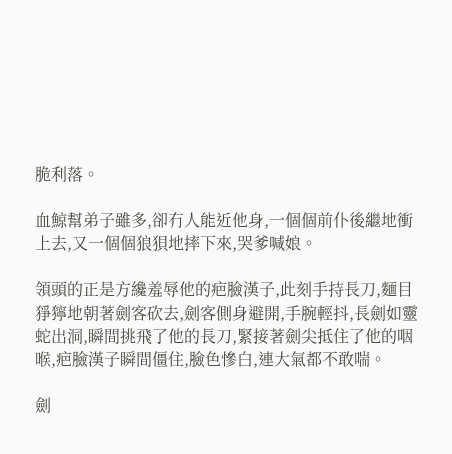脆利落。

血鯨幫弟子雖多,卻冇人能近他身,一個個前仆後繼地衝上去,又一個個狼狽地摔下來,哭爹喊娘。

領頭的正是方纔羞辱他的疤臉漢子,此刻手持長刀,麵目猙獰地朝著劍客砍去,劍客側身避開,手腕輕抖,長劍如靈蛇出洞,瞬間挑飛了他的長刀,緊接著劍尖抵住了他的咽喉,疤臉漢子瞬間僵住,臉色慘白,連大氣都不敢喘。

劍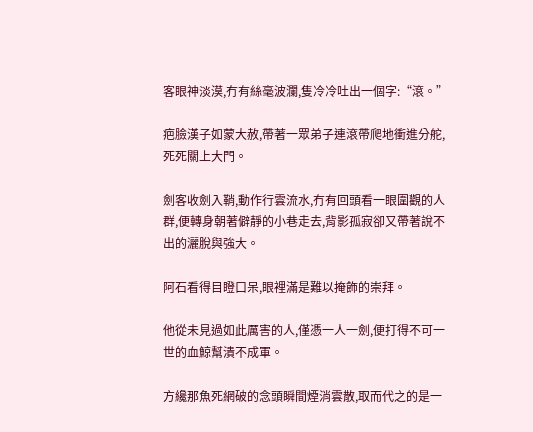客眼神淡漠,冇有絲毫波瀾,隻冷冷吐出一個字:“滾。”

疤臉漢子如蒙大赦,帶著一眾弟子連滾帶爬地衝進分舵,死死關上大門。

劍客收劍入鞘,動作行雲流水,冇有回頭看一眼圍觀的人群,便轉身朝著僻靜的小巷走去,背影孤寂卻又帶著說不出的灑脫與強大。

阿石看得目瞪口呆,眼裡滿是難以掩飾的崇拜。

他從未見過如此厲害的人,僅憑一人一劍,便打得不可一世的血鯨幫潰不成軍。

方纔那魚死網破的念頭瞬間煙消雲散,取而代之的是一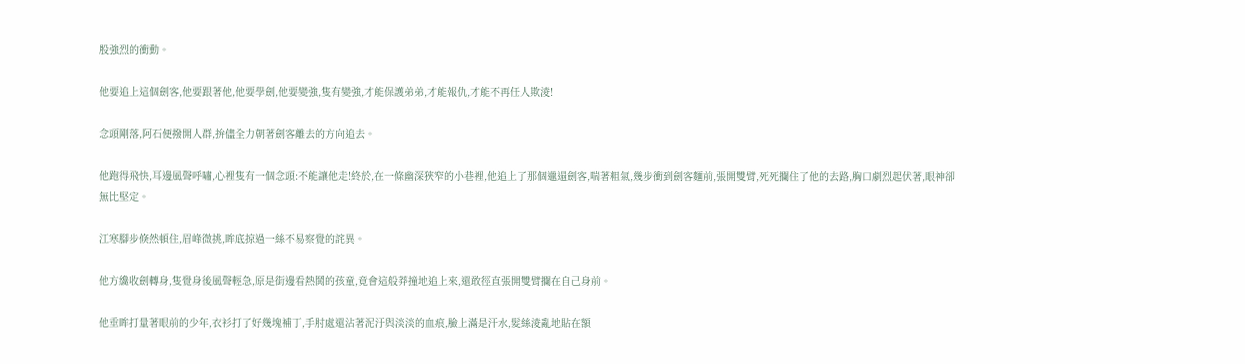股強烈的衝動。

他要追上這個劍客,他要跟著他,他要學劍,他要變強,隻有變強,才能保護弟弟,才能報仇,才能不再任人欺淩!

念頭剛落,阿石便撥開人群,拚儘全力朝著劍客離去的方向追去。

他跑得飛快,耳邊風聲呼嘯,心裡隻有一個念頭:不能讓他走!終於,在一條幽深狹窄的小巷裡,他追上了那個邋遢劍客,喘著粗氣,幾步衝到劍客麵前,張開雙臂,死死攔住了他的去路,胸口劇烈起伏著,眼神卻無比堅定。

江寒腳步倏然頓住,眉峰微挑,眸底掠過一絲不易察覺的詫異。

他方纔收劍轉身,隻覺身後風聲輕急,原是街邊看熱鬨的孩童,竟會這般莽撞地追上來,還敢徑直張開雙臂攔在自己身前。

他垂眸打量著眼前的少年,衣衫打了好幾塊補丁,手肘處還沾著泥汙與淡淡的血痕,臉上滿是汗水,髮絲淩亂地貼在額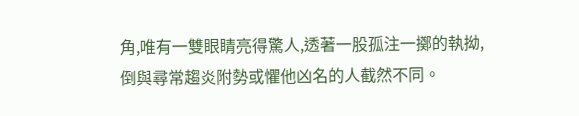角,唯有一雙眼睛亮得驚人,透著一股孤注一擲的執拗,倒與尋常趨炎附勢或懼他凶名的人截然不同。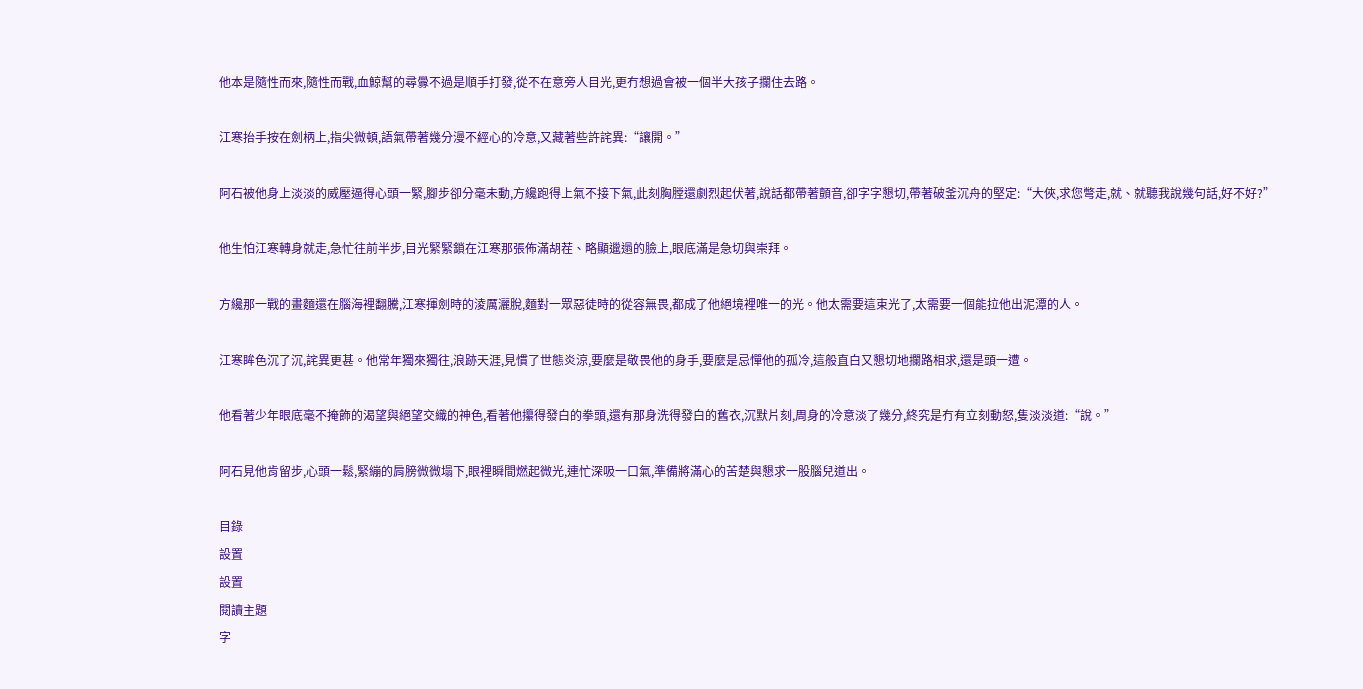他本是隨性而來,隨性而戰,血鯨幫的尋釁不過是順手打發,從不在意旁人目光,更冇想過會被一個半大孩子攔住去路。

江寒抬手按在劍柄上,指尖微頓,語氣帶著幾分漫不經心的冷意,又藏著些許詫異:“讓開。”

阿石被他身上淡淡的威壓逼得心頭一緊,腳步卻分毫未動,方纔跑得上氣不接下氣,此刻胸膛還劇烈起伏著,說話都帶著顫音,卻字字懇切,帶著破釜沉舟的堅定:“大俠,求您彆走,就、就聽我說幾句話,好不好?”

他生怕江寒轉身就走,急忙往前半步,目光緊緊鎖在江寒那張佈滿胡茬、略顯邋遢的臉上,眼底滿是急切與崇拜。

方纔那一戰的畫麵還在腦海裡翻騰,江寒揮劍時的淩厲灑脫,麵對一眾惡徒時的從容無畏,都成了他絕境裡唯一的光。他太需要這束光了,太需要一個能拉他出泥潭的人。

江寒眸色沉了沉,詫異更甚。他常年獨來獨往,浪跡天涯,見慣了世態炎涼,要麼是敬畏他的身手,要麼是忌憚他的孤冷,這般直白又懇切地攔路相求,還是頭一遭。

他看著少年眼底毫不掩飾的渴望與絕望交織的神色,看著他攥得發白的拳頭,還有那身洗得發白的舊衣,沉默片刻,周身的冷意淡了幾分,終究是冇有立刻動怒,隻淡淡道:“說。”

阿石見他肯留步,心頭一鬆,緊繃的肩膀微微塌下,眼裡瞬間燃起微光,連忙深吸一口氣,準備將滿心的苦楚與懇求一股腦兒道出。

目錄
設置
設置
閱讀主題
字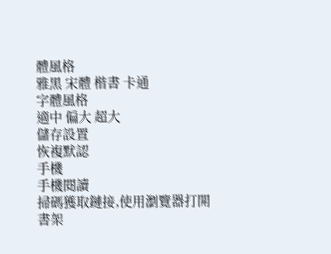體風格
雅黑 宋體 楷書 卡通
字體風格
適中 偏大 超大
儲存設置
恢複默認
手機
手機閱讀
掃碼獲取鏈接,使用瀏覽器打開
書架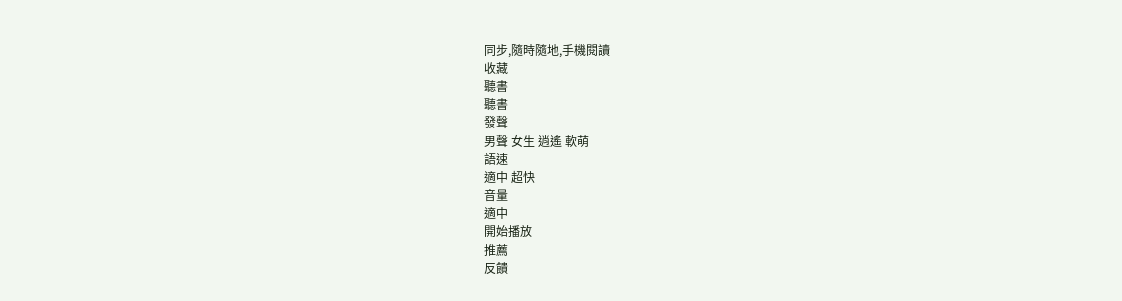同步,隨時隨地,手機閱讀
收藏
聽書
聽書
發聲
男聲 女生 逍遙 軟萌
語速
適中 超快
音量
適中
開始播放
推薦
反饋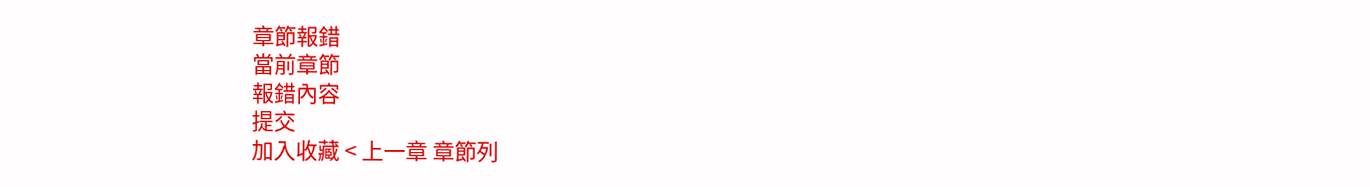章節報錯
當前章節
報錯內容
提交
加入收藏 < 上一章 章節列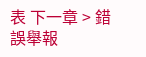表 下一章 > 錯誤舉報